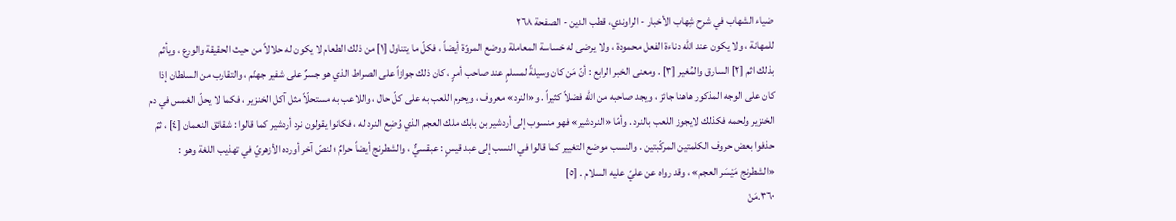ضياء الشهاب في شرح شِهاب الأخبار - الراوندي، قطب الدين - الصفحة ٢٦٨
للمهانة ، ولا يكون عند اللّه دناءة الفعل محمودة ، ولا يرضى له خساسة المعاملة ووضع المروّة أيضاً ، فكلّ ما يتناول [١] من ذلك الطعام لا يكون له حلالاً من حيث الحقيقة والورع ، ويأثم بذلك اثم [٢] السارق والمُغير [٣] . ومعنى الخبر الرابع : أنّ مَن كان وسيلةً لمسلمٍ عند صاحب أمرٍ ، كان ذلك جوازاً على الصراط الذي هو جسرٌ على شفير جهنّم ، والتقارب من السلطان إذا كان على الوجه المذكور هاهنا جائز ، ويجد صاحبه من اللّه فضلاً كثيراً . و«النرد» معروف ، ويحرم اللعب به على كلّ حال ، واللاعب به مستحلّاً مثل آكل الخنزير ، فكما لا يحلّ الغمس في دم الخنزير ولحمه فكذلك لايجوز اللعب بالنرد . وأمّا «النردشير» فهو منسوب إلى أردشير بن بابك ملك العجم الذي وُضِع النرد له ، فكانوا يقولون نرد أردشير كما قالوا : شقائق النعمان [٤] ، ثمّ حذفوا بعض حروف الكلمتين المركّبتين . والنسب موضع التغيير كما قالوا في النسب إلى عبد قيسٍ : عبقسيٌّ ، والشطرنج أيضاً حرامٌ ؛ لنصّ آخر أورده الأزهريّ في تهذيب اللغة وهو : «الشطرنج مَيْسَر العجم» ، وقد رواه عن عليّ عليه السلام . [٥]
٣٦٠.مَنْ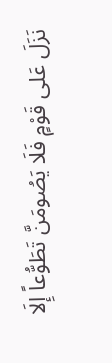نَزَلَ عَلى قَوْمٍ فَلَا يَصُومَنَّ تَطَوُّعاً إِلَا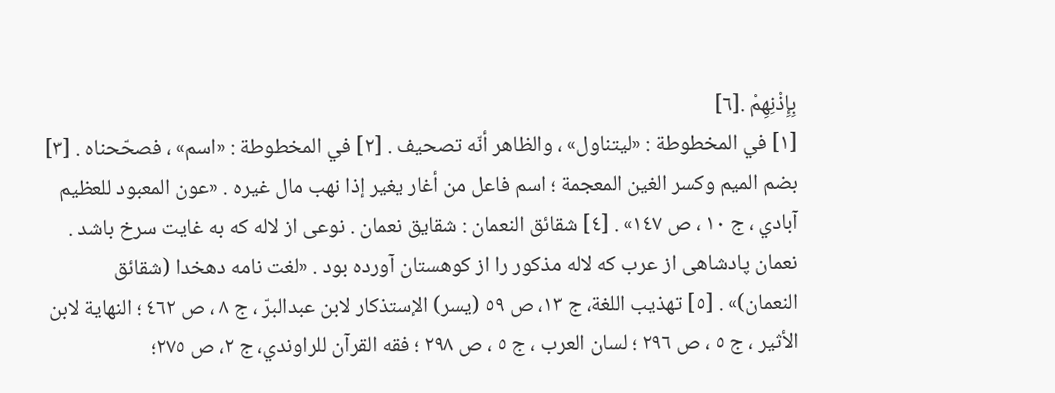بِإِذْنِهِمْ .[٦]
[١] في المخطوطة : «ليتناول» ، والظاهر أنّه تصحيف . [٢] في المخطوطة : «اسم» ، فصحّحناه . [٣] بضم الميم وكسر الغين المعجمة ؛ اسم فاعل من أغار يغير إذا نهب مال غيره . «عون المعبود للعظيم آبادي ، ج ١٠ ، ص ١٤٧» . [٤] شقائق النعمان : شقايق نعمان . نوعى از لاله كه به غايت سرخ باشد . نعمان پادشاهى از عرب كه لاله مذكور را از كوهستان آورده بود . «لغت نامه دهخدا (شقائق النعمان)» . [٥] تهذيب اللغة، ج ١٣، ص ٥٩ (يسر) الإستذكار لابن عبدالبرّ ، ج ٨ ، ص ٤٦٢ ؛ النهاية لابن الأثير ، ج ٥ ، ص ٢٩٦ ؛ لسان العرب ، ج ٥ ، ص ٢٩٨ ؛ فقه القرآن للراوندي، ج ٢، ص ٢٧٥؛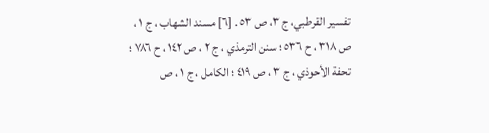تفسير القرطبي، ج ٣، ص ٥٣ . [٦] مسند الشهاب ، ج ١ ، ص ٣١٨ ، ح ٥٣٦ ؛ سنن الترمذي ، ج ٢ ، ص ١٤٢ ، ح ٧٨٦ ؛ تحفة الأحوذي ، ج ٣ ، ص ٤١٩ ؛ الكامل ، ج ١ ، ص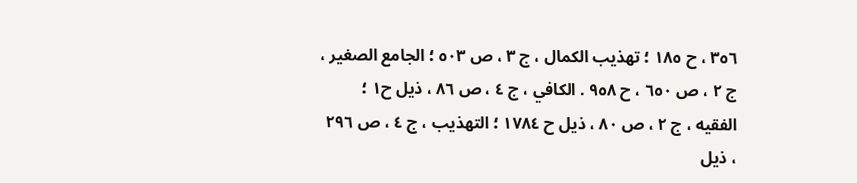٣٥٦ ، ح ١٨٥ ؛ تهذيب الكمال ، ج ٣ ، ص ٥٠٣ ؛ الجامع الصغير ، ج ٢ ، ص ٦٥٠ ، ح ٩٥٨ . الكافي ، ج ٤ ، ص ٨٦ ، ذيل ح١ ؛ الفقيه ، ج ٢ ، ص ٨٠ ، ذيل ح ١٧٨٤ ؛ التهذيب ، ج ٤ ، ص ٢٩٦ ، ذيل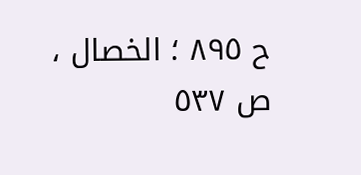ح ٨٩٥ ؛ الخصال ، ص ٥٣٧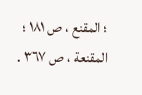؛ المقنع ، ص ١٨١ ؛ المقنعة ، ص ٣٦٧ .